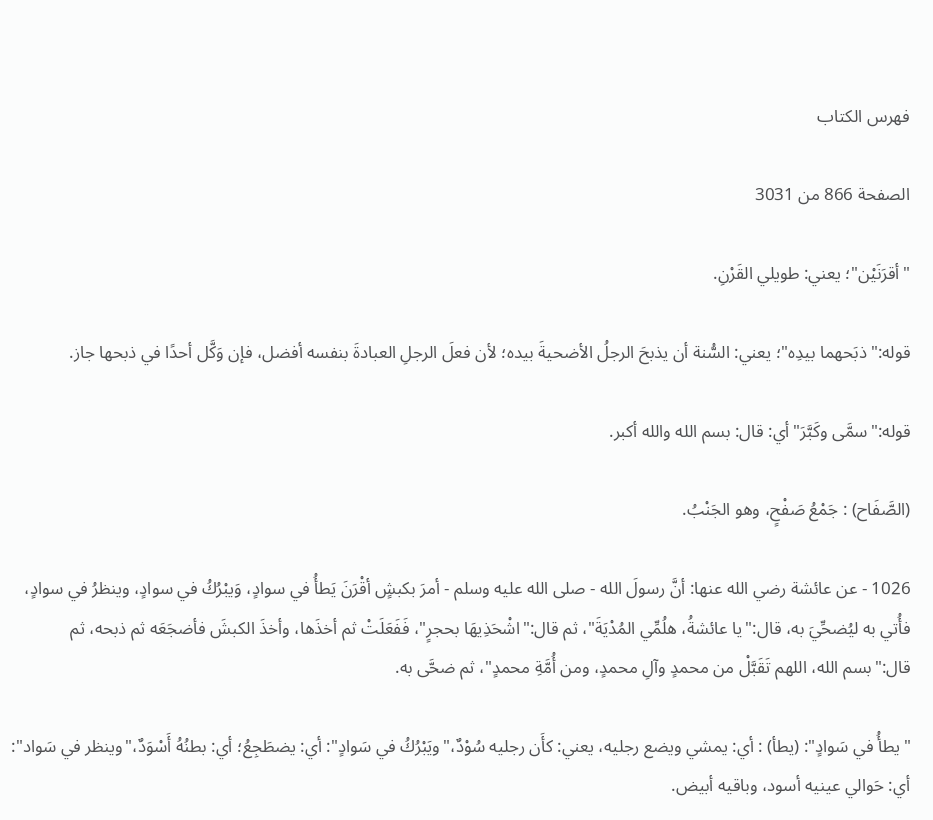فهرس الكتاب

الصفحة 866 من 3031

"أقرَنَيْن"؛ يعني: طويلي القَرْنِ.

قوله:"ذبَحهما بيدِه"؛ يعني: السُّنة أن يذبحَ الرجلُ الأضحيةَ بيده؛ لأن فعلَ الرجلِ العبادةَ بنفسه أفضل، فإن وَكَّل أحدًا في ذبحها جاز.

قوله:"سمَّى وكَبَّرَ"أي: قال: بسم الله والله أكبر.

(الصَّفَاح) : جَمْعُ صَفْحٍ، وهو الجَنْبُ.

1026 - عن عائشة رضي الله عنها: أنَّ رسولَ الله - صلى الله عليه وسلم - أمرَ بكبشٍ أقْرَنَ يَطأُ في سوادٍ، وَيبْرُكُ في سوادٍ، وينظرُ في سوادٍ، فأُتي به ليُضحِّيَ به، قال:"يا عائشةُ، هلُمِّي المُدْيَةَ"، ثم قال:"اشْحَذِيهَا بحجرٍ"، فَفَعَلَتْ ثم أخذَها، وأخذَ الكبشَ فأضجَعَه ثم ذبحه، ثم قال:"بسم الله، اللهم تَقَبَّلْ من محمدٍ وآلِ محمدٍ، ومن أُمَّةِ محمدٍ"، ثم ضحَّى به.

"يطأُ في سَوادٍ": (يطأ) : أي: يمشي ويضع رجليه، يعني: كأَن رجليه سُوْدٌ،"ويَبْرُكُ في سَوادٍ": أي: يضطَجِعُ؛ أي: بطنُهُ أَسْوَدٌ،"وينظر في سَواد": أي: حَوالي عينيه أسود، وباقيه أبيض.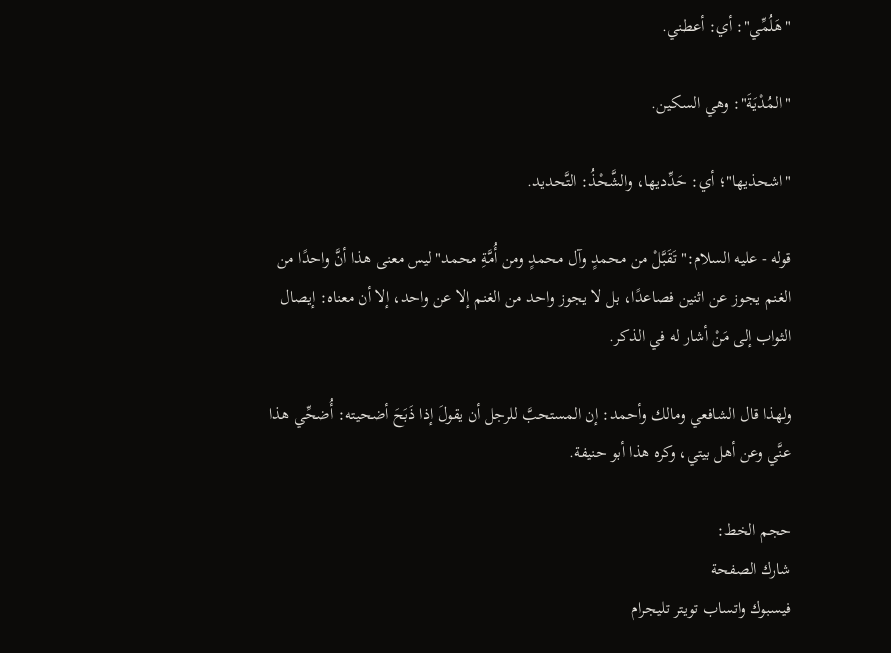"هَلُمِّي": أي: أعطني.

"المُدْيَةَ": وهي السكين.

"اشحذيها"؛ أي: حَدِّديها، والشَّحْذُ: التَّحديد.

قوله - عليه السلام:"تَقَبَّلْ من محمدٍ وآل محمدٍ ومن أُمَّةِ محمد"ليس معنى هذا أنَّ واحدًا من الغنم يجوز عن اثنين فصاعدًا، بل لا يجوز واحد من الغنم إلا عن واحد، إلا أن معناه: إيصال الثواب إلى مَنْ أشار له في الذكر.

ولهذا قال الشافعي ومالك وأحمد: إن المستحبَّ للرجل أن يقولَ إذا ذَبَحَ أضحيته: أُضحِّي هذا عنَّي وعن أهل بيتي، وكره هذا أبو حنيفة.

حجم الخط:
شارك الصفحة
فيسبوك واتساب تويتر تليجرام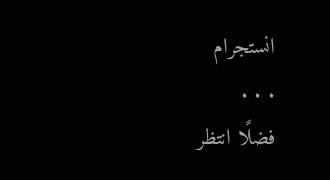انستجرام
. . .
فضلًا انتظر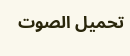تحميل الصوت